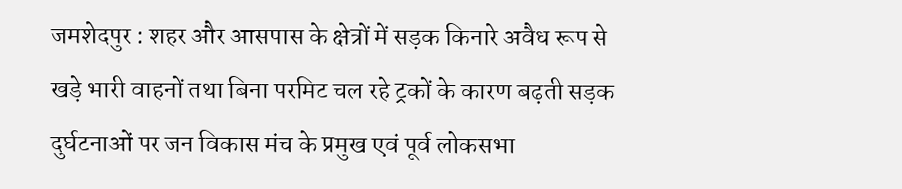जमशेदपुर : शहर और आसपास के क्षेत्रों में सड़क किनारे अवैध रूप से खड़े भारी वाहनों तथा बिना परमिट चल रहे ट्रकों के कारण बढ़ती सड़क दुर्घटनाओं पर जन विकास मंच के प्रमुख एवं पूर्व लोकसभा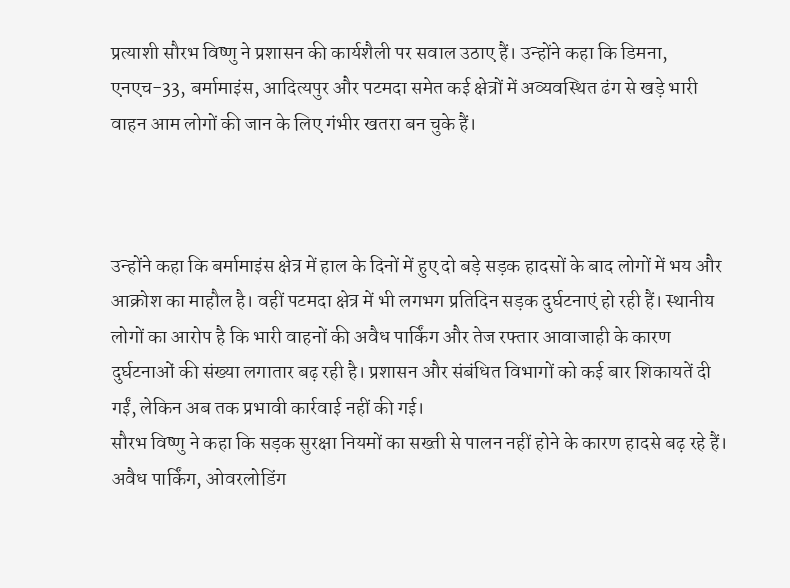प्रत्याशी सौरभ विष्णु ने प्रशासन की कार्यशैली पर सवाल उठाए हैं। उन्होंने कहा कि डिमना, एनएच-33, बर्मामाइंस, आदित्यपुर और पटमदा समेत कई क्षेत्रों में अव्यवस्थित ढंग से खड़े भारी वाहन आम लोगों की जान के लिए गंभीर खतरा बन चुके हैं।



उन्होंने कहा कि बर्मामाइंस क्षेत्र में हाल के दिनों में हुए दो बड़े सड़क हादसों के बाद लोगों में भय और आक्रोश का माहौल है। वहीं पटमदा क्षेत्र में भी लगभग प्रतिदिन सड़क दुर्घटनाएं हो रही हैं। स्थानीय लोगों का आरोप है कि भारी वाहनों की अवैध पार्किंग और तेज रफ्तार आवाजाही के कारण दुर्घटनाओं की संख्या लगातार बढ़ रही है। प्रशासन और संबंधित विभागों को कई बार शिकायतें दी गईं, लेकिन अब तक प्रभावी कार्रवाई नहीं की गई।
सौरभ विष्णु ने कहा कि सड़क सुरक्षा नियमों का सख्ती से पालन नहीं होने के कारण हादसे बढ़ रहे हैं। अवैध पार्किंग, ओवरलोडिंग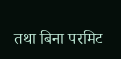तथा बिना परमिट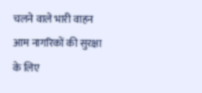चलने वाले भारी वाहन आम नागरिकों की सुरक्षा के लिए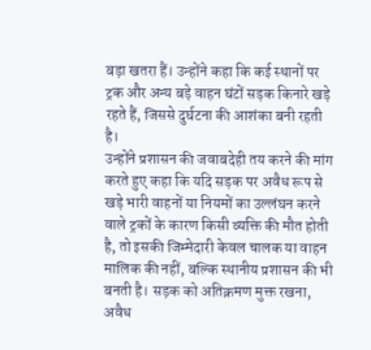बड़ा खतरा हैं। उन्होंने कहा कि कई स्थानों पर ट्रक और अन्य बड़े वाहन घंटों सड़क किनारे खड़े रहते हैं, जिससे दुर्घटना की आशंका बनी रहती है।
उन्होंने प्रशासन की जवाबदेही तय करने की मांग करते हुए कहा कि यदि सड़क पर अवैध रूप से खड़े भारी वाहनों या नियमों का उल्लंघन करने वाले ट्रकों के कारण किसी व्यक्ति की मौत होती है, तो इसकी जिम्मेदारी केवल चालक या वाहन मालिक की नहीं, बल्कि स्थानीय प्रशासन की भी बनती है। सड़क को अतिक्रमण मुक्त रखना, अवैध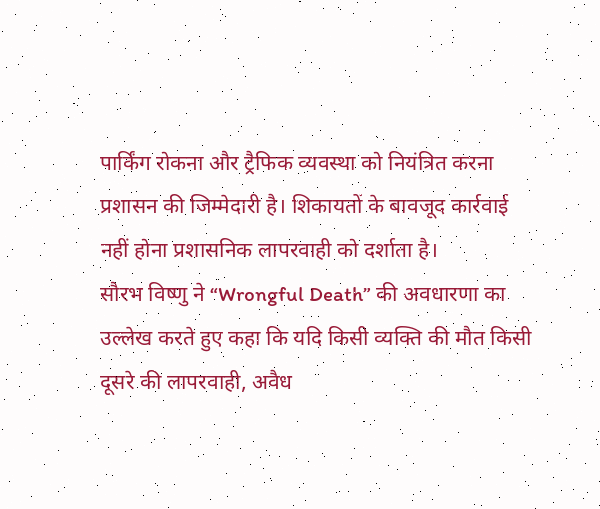पार्किंग रोकना और ट्रैफिक व्यवस्था को नियंत्रित करना प्रशासन की जिम्मेदारी है। शिकायतों के बावजूद कार्रवाई नहीं होना प्रशासनिक लापरवाही को दर्शाता है।
सौरभ विष्णु ने “Wrongful Death” की अवधारणा का उल्लेख करते हुए कहा कि यदि किसी व्यक्ति की मौत किसी दूसरे की लापरवाही, अवैध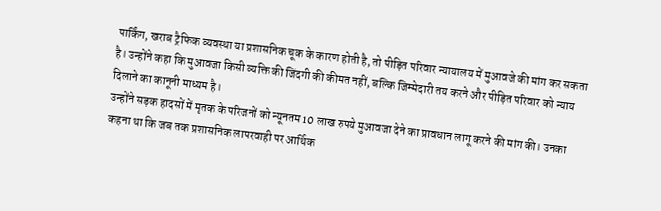पार्किंग, खराब ट्रैफिक व्यवस्था या प्रशासनिक चूक के कारण होती है, तो पीड़ित परिवार न्यायालय में मुआवजे की मांग कर सकता है। उन्होंने कहा कि मुआवजा किसी व्यक्ति की जिंदगी की कीमत नहीं, बल्कि जिम्मेदारी तय करने और पीड़ित परिवार को न्याय दिलाने का कानूनी माध्यम है।
उन्होंने सड़क हादसों में मृतक के परिजनों को न्यूनतम 10 लाख रुपये मुआवजा देने का प्रावधान लागू करने की मांग की। उनका कहना था कि जब तक प्रशासनिक लापरवाही पर आर्थिक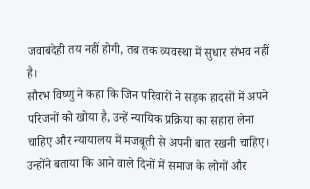जवाबदेही तय नहीं होगी, तब तक व्यवस्था में सुधार संभव नहीं है।
सौरभ विष्णु ने कहा कि जिन परिवारों ने सड़क हादसों में अपने परिजनों को खोया है, उन्हें न्यायिक प्रक्रिया का सहारा लेना चाहिए और न्यायालय में मजबूती से अपनी बात रखनी चाहिए। उन्होंने बताया कि आने वाले दिनों में समाज के लोगों और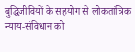बुद्धिजीवियों के सहयोग से लोकतांत्रिक न्याय-संविधान को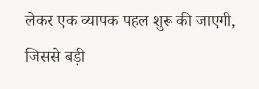लेकर एक व्यापक पहल शुरू की जाएगी, जिससे बड़ी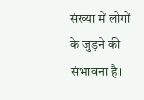संख्या में लोगों के जुड़ने की संभावना है।